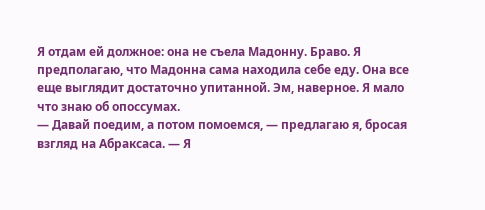Я отдам ей должное: она не съела Мадонну. Браво. Я предполагаю, что Мадонна сама находила себе еду. Она все еще выглядит достаточно упитанной. Эм, наверное. Я мало что знаю об опоссумах.
— Давай поедим, а потом помоемся, — предлагаю я, бросая взгляд на Абраксаса. — Я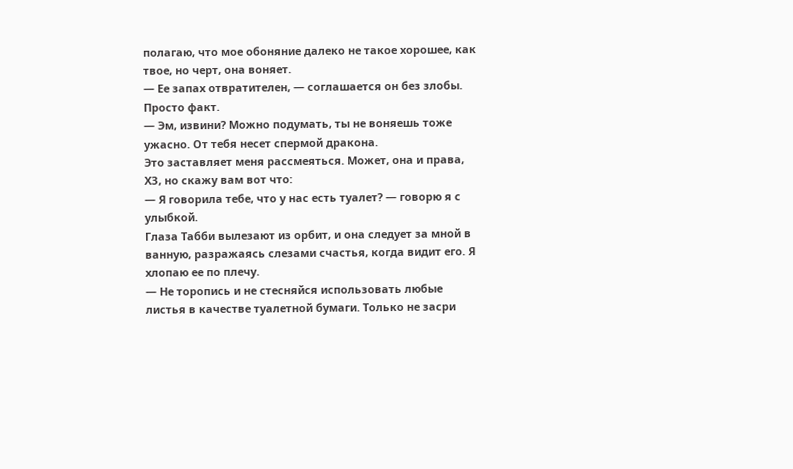полагаю, что мое обоняние далеко не такое хорошее, как твое, но черт, она воняет.
— Ее запах отвратителен, — соглашается он без злобы. Просто факт.
— Эм, извини? Можно подумать, ты не воняешь тоже ужасно. От тебя несет спермой дракона.
Это заставляет меня рассмеяться. Может, она и права, ХЗ, но скажу вам вот что:
— Я говорила тебе, что у нас есть туалет? — говорю я с улыбкой.
Глаза Табби вылезают из орбит, и она следует за мной в ванную, разражаясь слезами счастья, когда видит его. Я хлопаю ее по плечу.
— Не торопись и не стесняйся использовать любые листья в качестве туалетной бумаги. Только не засри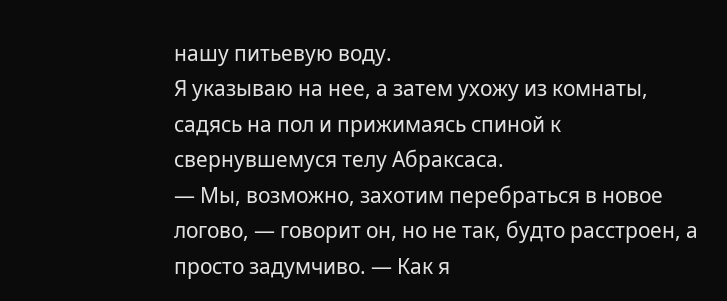нашу питьевую воду.
Я указываю на нее, а затем ухожу из комнаты, садясь на пол и прижимаясь спиной к свернувшемуся телу Абраксаса.
— Мы, возможно, захотим перебраться в новое логово, — говорит он, но не так, будто расстроен, а просто задумчиво. — Как я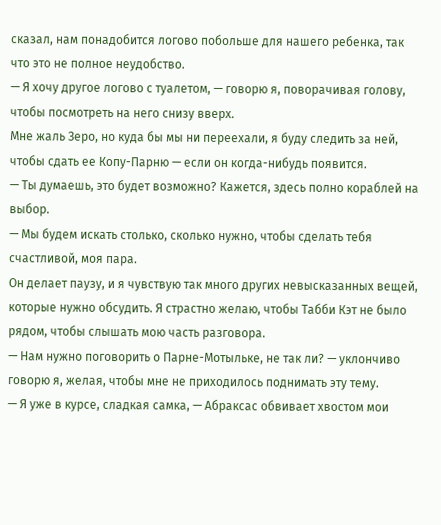сказал, нам понадобится логово побольше для нашего ребенка, так что это не полное неудобство.
— Я хочу другое логово с туалетом, — говорю я, поворачивая голову, чтобы посмотреть на него снизу вверх.
Мне жаль Зеро, но куда бы мы ни переехали, я буду следить за ней, чтобы сдать ее Копу-Парню — если он когда-нибудь появится.
— Ты думаешь, это будет возможно? Кажется, здесь полно кораблей на выбор.
— Мы будем искать столько, сколько нужно, чтобы сделать тебя счастливой, моя пара.
Он делает паузу, и я чувствую так много других невысказанных вещей, которые нужно обсудить. Я страстно желаю, чтобы Табби Кэт не было рядом, чтобы слышать мою часть разговора.
— Нам нужно поговорить о Парне-Мотыльке, не так ли? — уклончиво говорю я, желая, чтобы мне не приходилось поднимать эту тему.
— Я уже в курсе, сладкая самка, — Абраксас обвивает хвостом мои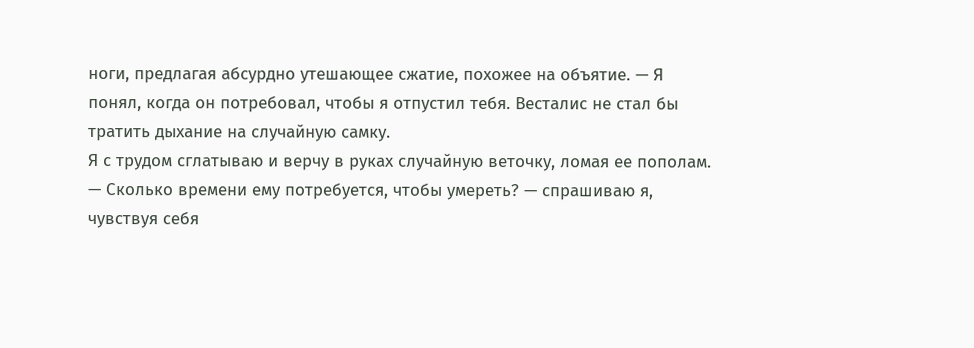ноги, предлагая абсурдно утешающее сжатие, похожее на объятие. — Я понял, когда он потребовал, чтобы я отпустил тебя. Весталис не стал бы тратить дыхание на случайную самку.
Я с трудом сглатываю и верчу в руках случайную веточку, ломая ее пополам.
— Сколько времени ему потребуется, чтобы умереть? — спрашиваю я, чувствуя себя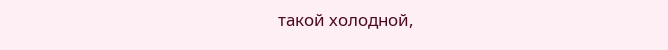такой холодной,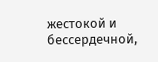жестокой и бессердечной,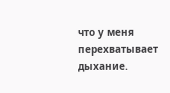что у меня перехватывает дыхание.